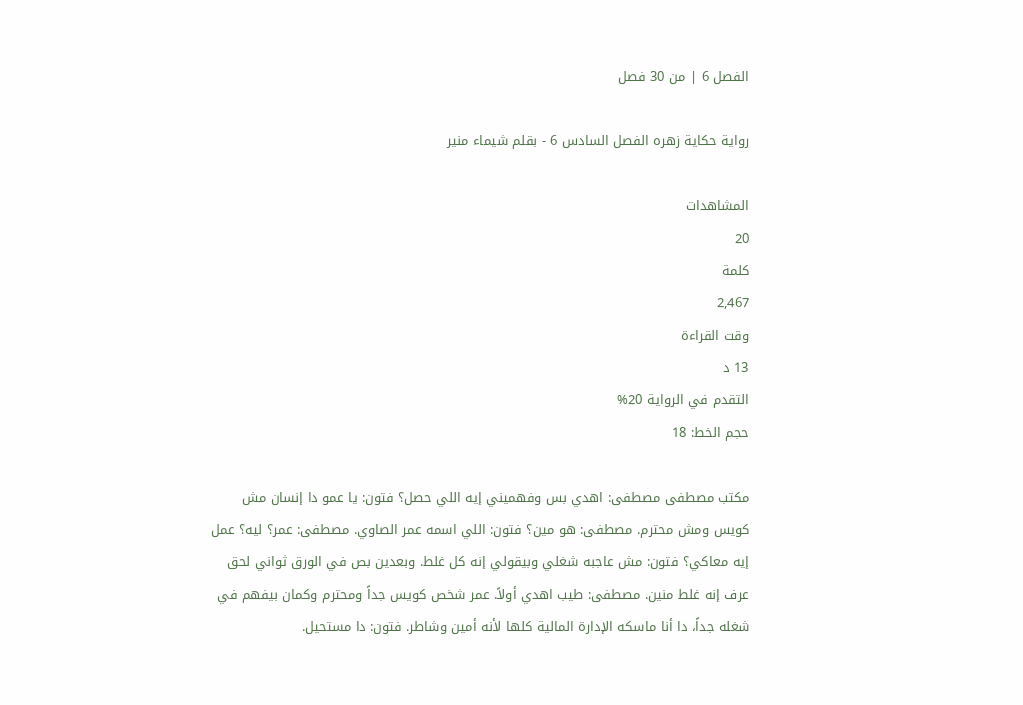الفصل 6 | من 30 فصل

رواية حكاية زهره الفصل السادس 6 - بقلم شيماء منير

المشاهدات
20
كلمة
2,467
وقت القراءة
13 د
التقدم في الرواية 20%
حجم الخط: 18

مكتب مصطفى مصطفى: اهدي بس وفهميني إيه اللي حصل؟ فتون: يا عمو دا إنسان مش كويس ومش محترم. مصطفى: هو مين؟ فتون: اللي اسمه عمر الصاوي. مصطفى: عمر؟ ليه؟ عمل إيه معاكي؟ فتون: مش عاجبه شغلي وبيقولي إنه كل غلط. وبعدين بص في الورق ثواني لحق عرف إنه غلط منين. مصطفى: طيب اهدي أولاً. عمر شخص كويس جداً ومحترم وكمان بيفهم في شغله جداً، دا أنا ماسكه الإدارة المالية كلها لأنه أمين وشاطر. فتون: دا مستحيل.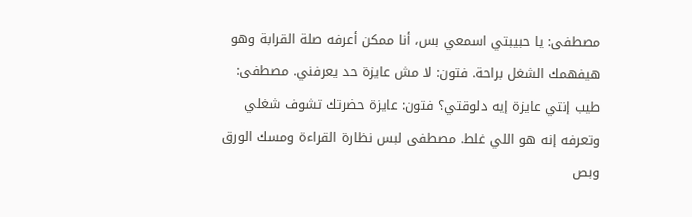مصطفى: يا حبيبتي اسمعي بس، أنا ممكن أعرفه صلة القرابة وهو هيفهمك الشغل براحة. فتون: لا مش عايزة حد يعرفني. مصطفى: طيب إنتي عايزة إيه دلوقتي؟ فتون: عايزة حضرتك تشوف شغلي وتعرفه إنه هو اللي غلط. مصطفى لبس نظارة القراءة ومسك الورق وبص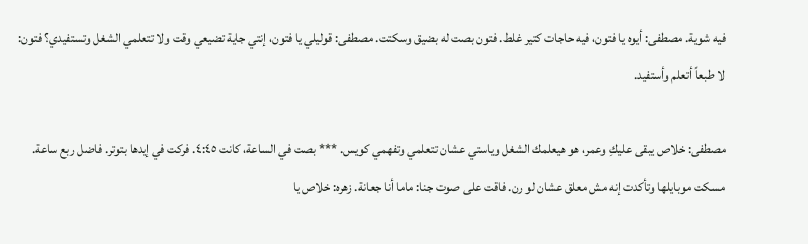فيه شوية. مصطفى: أيوه يا فتون، فيه حاجات كتير غلط. فتون بصت له بضيق وسكتت. مصطفى: قوليلي يا فتون، إنتي جاية تضيعي وقت ولا تتعلمي الشغل وتستفيدي؟ فتون: لا طبعاً أتعلم وأستفيد.

مصطفى: خلاص يبقى عليكِ وعمر، هو هيعلمك الشغل وياستي عشان تتعلمي وتفهمي كويس. *** بصت في الساعة، كانت ٤:٤٥. فركت في إيدها بتوتر. فاضل ربع ساعة. مسكت موبايلها وتأكدت إنه مش معلق عشان لو رن. فاقت على صوت جنا: ماما أنا جعانة. زهره: خلاص يا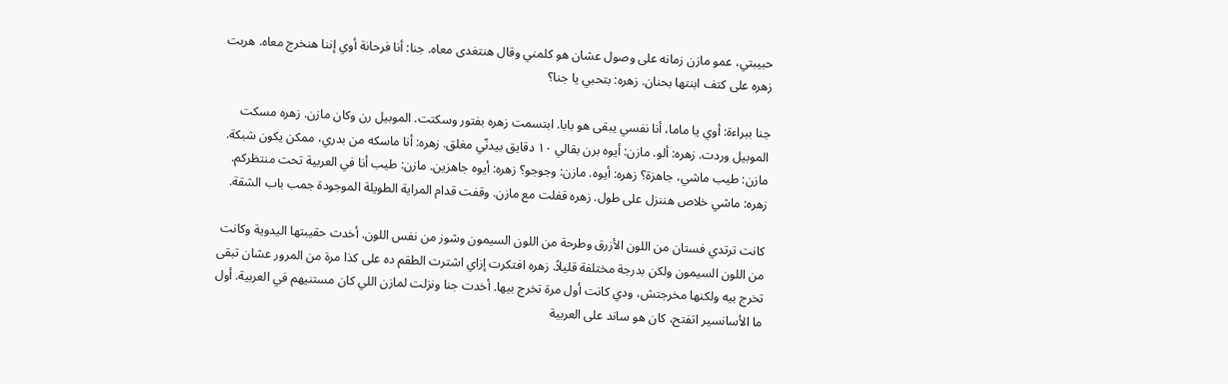حبيبتي، عمو مازن زمانه على وصول عشان هو كلمني وقال هنتغدى معاه. جنا: أنا فرحانة أوي إننا هنخرج معاه. هربت زهره على كتف ابنتها بحنان. زهره: بتحبي يا جنا؟

جنا ببراءة: أوي يا ماما، أنا نفسي يبقى هو بابا. ابتسمت زهره بفتور وسكتت. الموبيل رن وكان مازن. زهره مسكت الموبيل وردت. زهره: ألو. مازن: أيوه برن بقالي ١٠ دقايق بيدنّي مغلق. زهره: أنا ماسكه من بدري، ممكن يكون شبكة. مازن: طيب ماشي، جاهزة؟ زهره: أيوه. مازن: وجوجو؟ زهره: أيوه جاهزين. مازن: طيب أنا في العربية تحت منتظركم. زهره: ماشي خلاص هننزل على طول. زهره قفلت مع مازن. وقفت قدام المراية الطويلة الموجودة جمب باب الشقة.

كانت ترتدي فستان من اللون الأزرق وطرحة من اللون السيمون وشوز من نفس اللون. أخدت حقيبتها اليدوية وكانت من اللون السيمون ولكن بدرجة مختلفة قليلاً. زهره افتكرت إزاي اشترت الطقم ده على كذا مرة من المرور عشان تبقى تخرج بيه ولكنها مخرجتش، ودي كانت أول مرة تخرج بيها. أخدت جنا ونزلت لمازن اللي كان مستنيهم في العربية. أول ما الأسانسير اتفتح، كان هو ساند على العربية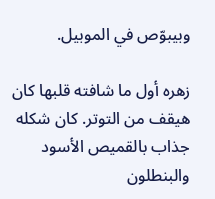وبيبوّص في الموبيل.

زهره أول ما شافته قلبها كان هيقف من التوتر. كان شكله جذاب بالقميص الأسود والبنطلون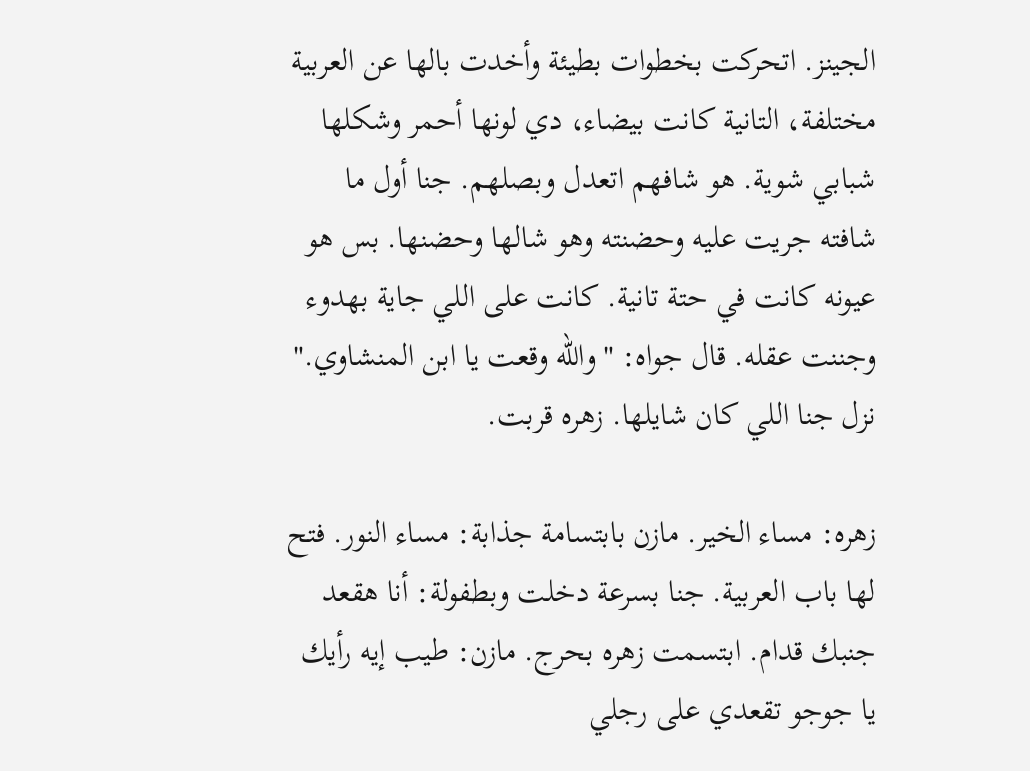الجينز. اتحركت بخطوات بطيئة وأخدت بالها عن العربية مختلفة، التانية كانت بيضاء، دي لونها أحمر وشكلها شبابي شوية. هو شافهم اتعدل وبصلهم. جنا أول ما شافته جريت عليه وحضنته وهو شالها وحضنها. بس هو عيونه كانت في حتة تانية. كانت على اللي جاية بهدوء وجننت عقله. قال جواه: "والله وقعت يا ابن المنشاوي." نزل جنا اللي كان شايلها. زهره قربت.

زهره: مساء الخير. مازن بابتسامة جذابة: مساء النور. فتح لها باب العربية. جنا بسرعة دخلت وبطفولة: أنا هقعد جنبك قدام. ابتسمت زهره بحرج. مازن: طيب إيه رأيك يا جوجو تقعدي على رجلي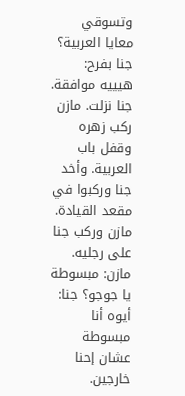وتسوقي معايا العربية؟ جنا بفرح: هيييه موافقة. جنا نزلت. مازن ركب زهره وقفل باب العربية. وأخد جنا وركبوا في مقعد القيادة. مازن وركب جنا على رجليه. مازن: مبسوطة يا جوجو؟ جنا: أيوه أنا مبسوطة عشان إحنا خارجين.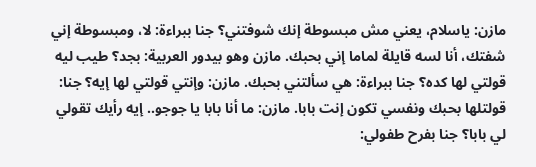مازن: ياسلام، يعني مش مبسوطة إنك شوفتني؟ جنا ببراءة: لا، ومبسوطة إني شفتك، أنا لسه قايلة لماما إني بحبك. مازن وهو بيدور العربية: بجد؟ طيب ليه قولتي لها كده؟ جنا ببراءة: هي سألتني بحبك. مازن: وإنتي قولتي لها إيه؟ جنا: قولتلها بحبك ونفسي تكون إنت بابا. مازن: ما أنا بابا يا جوجو.. إيه رأيك تقولي لي بابا؟ جنا بفرح طفولي: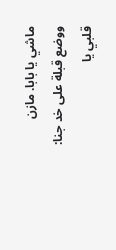ماشي يا بابا. مازن ووضع قبلة على خد جنا: قلبي يا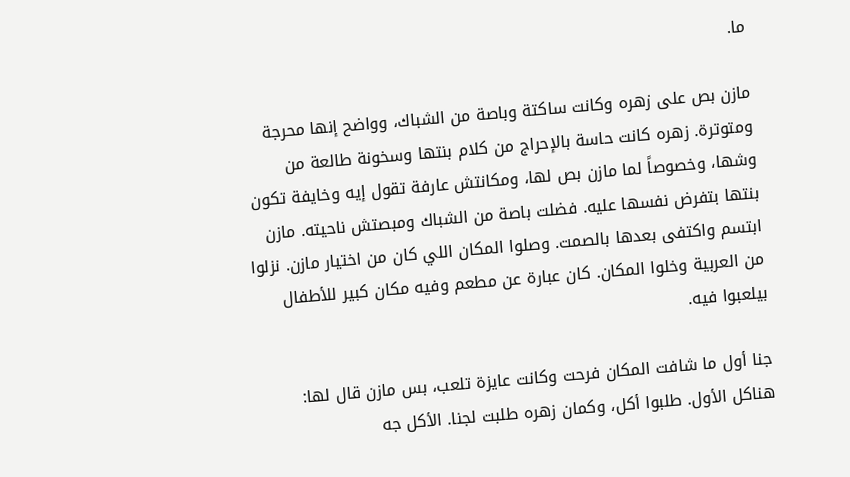ما.

مازن بص على زهره وكانت ساكتة وباصة من الشباك، وواضح إنها محرجة ومتوترة. زهره كانت حاسة بالإحراج من كلام بنتها وسخونة طالعة من وشها، وخصوصاً لما مازن بص لها، ومكانتش عارفة تقول إيه وخايفة تكون بنتها بتفرض نفسها عليه. فضلت باصة من الشباك ومبصتش ناحيته. مازن ابتسم واكتفى بعدها بالصمت. وصلوا المكان اللي كان من اختيار مازن. نزلوا من العربية وخلوا المكان. كان عبارة عن مطعم وفيه مكان كبير للأطفال بيلعبوا فيه.

جنا أول ما شافت المكان فرحت وكانت عايزة تلعب، بس مازن قال لها: هناكل الأول. طلبوا أكل، وكمان زهره طلبت لجنا. الأكل جه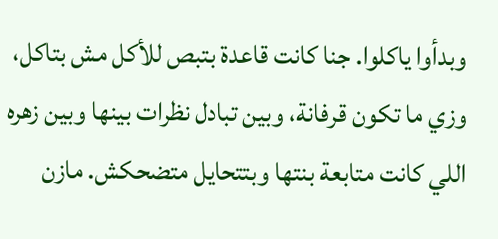وبدأوا ياكلوا. جنا كانت قاعدة بتبص للأكل مش بتاكل، وزي ما تكون قرفانة، وبين تبادل نظرات بينها وبين زهره اللي كانت متابعة بنتها وبتتحايل متضحكش. مازن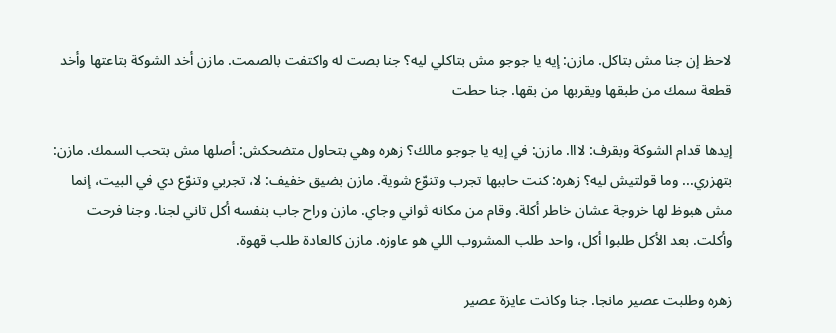لاحظ إن جنا مش بتاكل. مازن: إيه يا جوجو مش بتاكلي ليه؟ جنا بصت له واكتفت بالصمت. مازن أخد الشوكة بتاعتها وأخد قطعة سمك من طبقها ويقربها من بقها. جنا حطت

إيدها قدام الشوكة وبقرف: لااا. مازن: في إيه يا جوجو مالك؟ زهره وهي بتحاول متضحكش: أصلها مش بتحب السمك. مازن: بتهزري... وما قولتيش ليه؟ زهره: كنت حاببها تجرب وتنوّع شوية. مازن بضيق خفيف: لا، تجربي وتنوّع دي في البيت، إنما مش هبوظ لها خروجة عشان خاطر أكلة. وقام من مكانه ثواني وجاي. مازن وراح جاب بنفسه أكل تاني لجنا. وجنا فرحت وأكلت. بعد الأكل طلبوا أكل، واحد طلب المشروب اللي هو عاوزه. مازن كالعادة طلب قهوة.

زهره وطلبت عصير مانجا. جنا وكانت عايزة عصير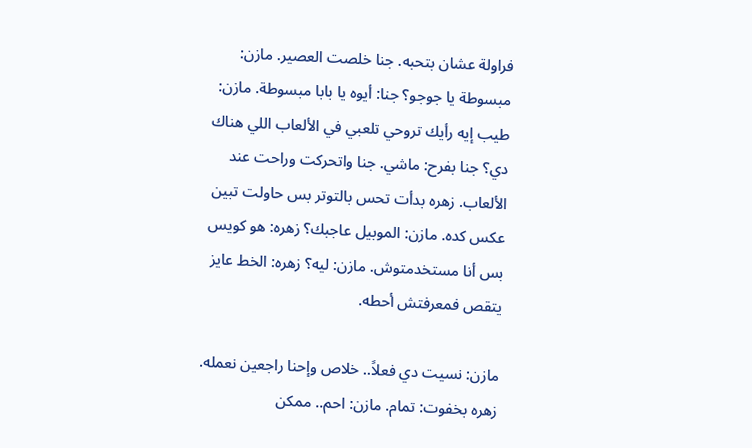فراولة عشان بتحبه. جنا خلصت العصير. مازن: مبسوطة يا جوجو؟ جنا: أيوه يا بابا مبسوطة. مازن: طيب إيه رأيك تروحي تلعبي في الألعاب اللي هناك دي؟ جنا بفرح: ماشي. جنا واتحركت وراحت عند الألعاب. زهره بدأت تحس بالتوتر بس حاولت تبين عكس كده. مازن: الموبيل عاجبك؟ زهره: هو كويس بس أنا مستخدمتوش. مازن: ليه؟ زهره: الخط عايز يتقص فمعرفتش أحطه.

مازن: نسيت دي فعلاً.. خلاص وإحنا راجعين نعمله. زهره بخفوت: تمام. مازن: احم.. ممكن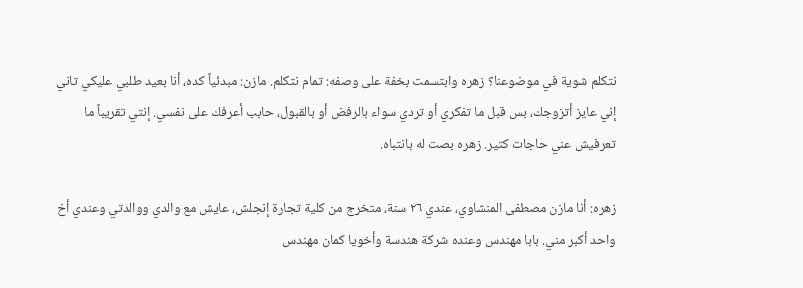نتكلم شوية في موضوعنا؟ زهره وابتسمت بخفة على وصفه: تمام نتكلم. مازن: مبدئياً كده، أنا بعيد طلبي عليكي تاني إني عايز أتزوجك، بس قبل ما تفكري أو تردي سواء بالرفض أو بالقبول، حابب أعرفك على نفسي. إنتي تقريباً ما تعرفيش عني حاجات كتير. زهره بصت له بانتباه.

زهره: أنا مازن مصطفى المنشاوي، عندي ٢٦ سنة، متخرج من كلية تجارة إنجلش، عايش مع والدي ووالدتي وعندي أخ واحد أكبر مني. بابا مهندس وعنده شركة هندسة وأخويا كمان مهندس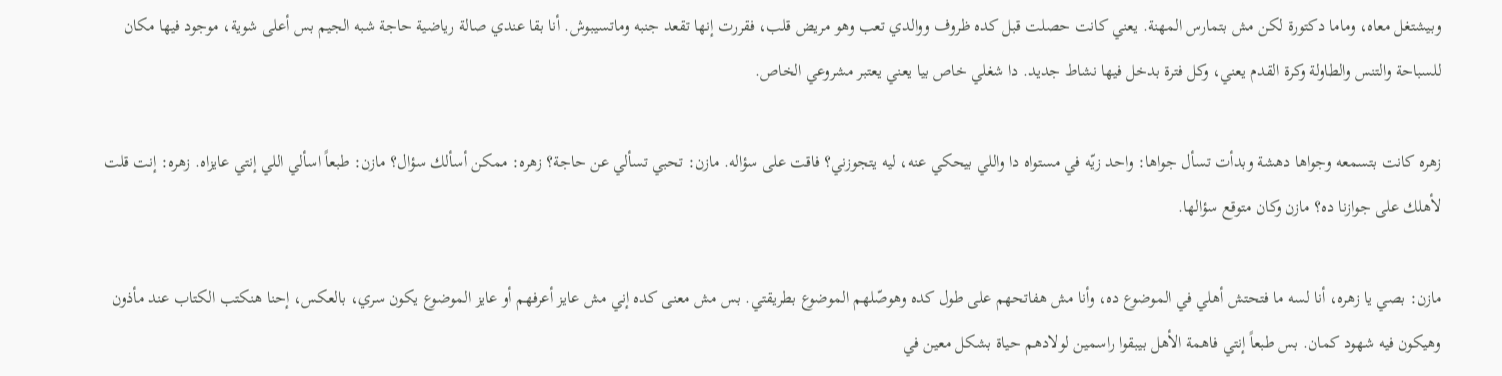وبيشتغل معاه، وماما دكتورة لكن مش بتمارس المهنة. يعني كانت حصلت قبل كده ظروف ووالدي تعب وهو مريض قلب، فقررت إنها تقعد جنبه وماتسيبوش. أنا بقا عندي صالة رياضية حاجة شبه الجيم بس أعلى شوية، موجود فيها مكان للسباحة والتنس والطاولة وكرة القدم يعني، وكل فترة بدخل فيها نشاط جديد. دا شغلي خاص بيا يعني يعتبر مشروعي الخاص.

زهره كانت بتسمعه وجواها دهشة وبدأت تسأل جواها: واحد زيّه في مستواه دا واللي بيحكي عنه، ليه يتجوزني؟ فاقت على سؤاله. مازن: تحبي تسألي عن حاجة؟ زهره: ممكن أسألك سؤال؟ مازن: طبعاً اسألي اللي إنتي عايزاه. زهره: إنت قلت لأهلك على جوازنا ده؟ مازن وكان متوقع سؤالها.

مازن: بصي يا زهره، أنا لسه ما فتحتش أهلي في الموضوع ده، وأنا مش هفاتحهم على طول كده وهوصّلهم الموضوع بطريقتي. بس مش معنى كده إني مش عايز أعرفهم أو عايز الموضوع يكون سري، بالعكس، إحنا هنكتب الكتاب عند مأذون وهيكون فيه شهود كمان. بس طبعاً إنتي فاهمة الأهل بيبقوا راسمين لولادهم حياة بشكل معين في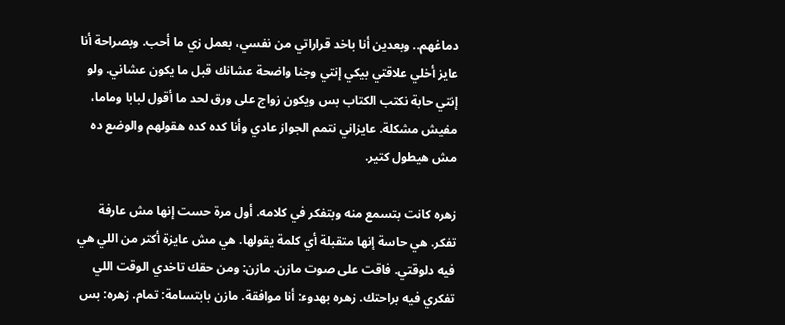دماغهم.. وبعدين أنا باخد قراراتي من نفسي، بعمل زي ما أحب. وبصراحة أنا عايز أخلي علاقتي بيكي إنتي وجنا واضحة عشانك قبل ما يكون عشاني. ولو إنتي حابة نكتب الكتاب بس ويكون زواج على ورق لحد ما أقول لبابا وماما، مفيش مشكلة. عايزاني نتمم الجواز عادي وأنا كده كده هقولهم والوضع ده مش هيطول كتير.

زهره كانت بتسمع منه وبتفكر في كلامه. أول مرة حست إنها مش عارفة تفكر. هي حاسة إنها متقبلة أي كلمة يقولها. هي مش عايزة أكتر من اللي هي فيه دلوقتي. فاقت على صوت مازن. مازن: ومن حقك تاخدي الوقت اللي تفكري فيه براحتك. زهره بهدوء: أنا موافقة. مازن بابتسامة: تمام. زهره: بس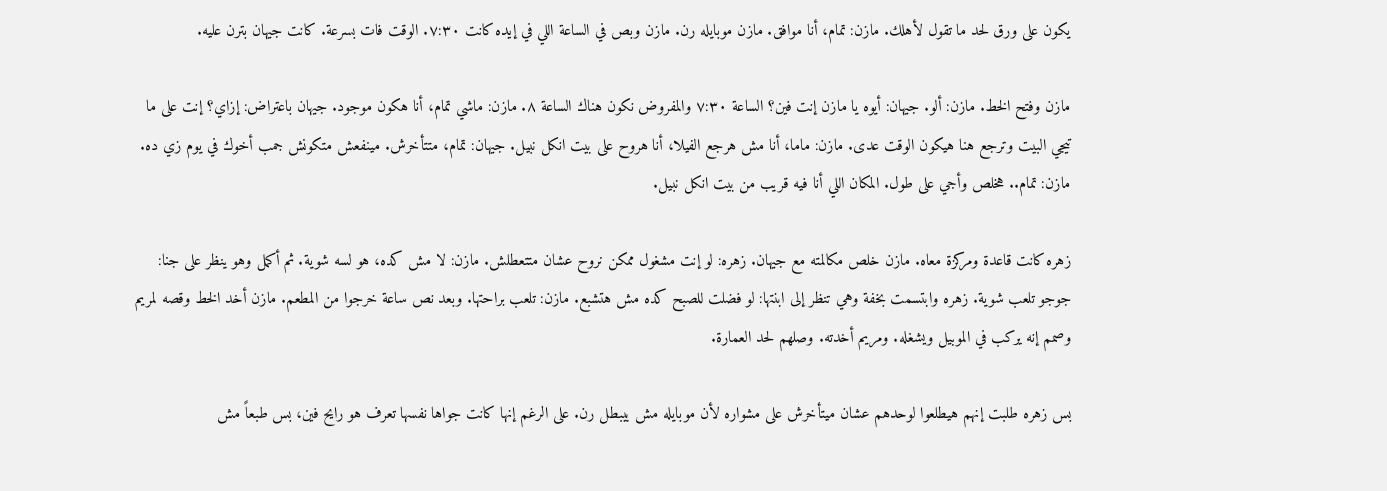يكون على ورق لحد ما تقول لأهلك. مازن: تمام، أنا موافق. مازن موبايله رن. مازن وبص في الساعة اللي في إيده كانت ٧:٣٠. الوقت فات بسرعة. كانت جيهان بترن عليه.

مازن وفتح الخط. مازن: ألو. جيهان: أيوه يا مازن إنت فين؟ الساعة ٧:٣٠ والمفروض نكون هناك الساعة ٨. مازن: ماشي تمام، أنا هكون موجود. جيهان باعتراض: إزاي؟ إنت على ما تيجي البيت وترجع هنا هيكون الوقت عدى. مازن: ماما، أنا مش هرجع الفيلا، أنا هروح على بيت انكل نبيل. جيهان: تمام، متتأخرش. مينفعش متكونش جمب أخوك في يوم زي ده. مازن: تمام.. هخلص وأجي على طول. المكان اللي أنا فيه قريب من بيت انكل نبيل.

زهره كانت قاعدة ومركزة معاه. مازن خلص مكالمته مع جيهان. زهره: لو إنت مشغول ممكن نروح عشان متتعطلش. مازن: لا مش كده، هو لسه شوية. ثم أكمل وهو ينظر على جنا: جوجو تلعب شوية. زهره وابتسمت بخفة وهي تنظر إلى ابنتها: لو فضلت للصبح كده مش هتشبع. مازن: تلعب براحتها. وبعد نص ساعة خرجوا من المطعم. مازن أخد الخط وقصه لمريم وصمم إنه يركب في الموبيل ويشغله. ومريم أخدته. وصلهم لحد العمارة.

بس زهره طلبت إنهم هيطلعوا لوحدهم عشان ميتأخرش على مشواره لأن موبايله مش بيبطل رن. على الرغم إنها كانت جواها نفسها تعرف هو رايح فين، بس طبعاً مش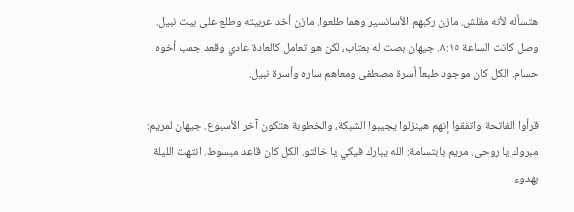هتسأله لأنه مقلش. مازن ركبهم الأسانسير وهما طلعوا. مازن أخد عربيته وطلع على بيت نبيل. وصل كانت الساعة ٨:١٥. جيهان بصت له بعتاب، لكن هو تعامل كالعادة عادي وقعد جمب أخوه حسام. الكل كان موجود طبعاً أسرة مصطفى ومعاهم ساره وأسرة نبيل.

قرأوا الفاتحة واتفقوا إنهم هينزلوا يجيبوا الشبكة، والخطوبة هتكون آخر الأسبوع. جيهان لمريم: مبروك يا روحى. مريم بابتسامة: الله يبارك فيكي يا خالتو. الكل كان قاعد مبسوط. انتهت الليلة بهدوء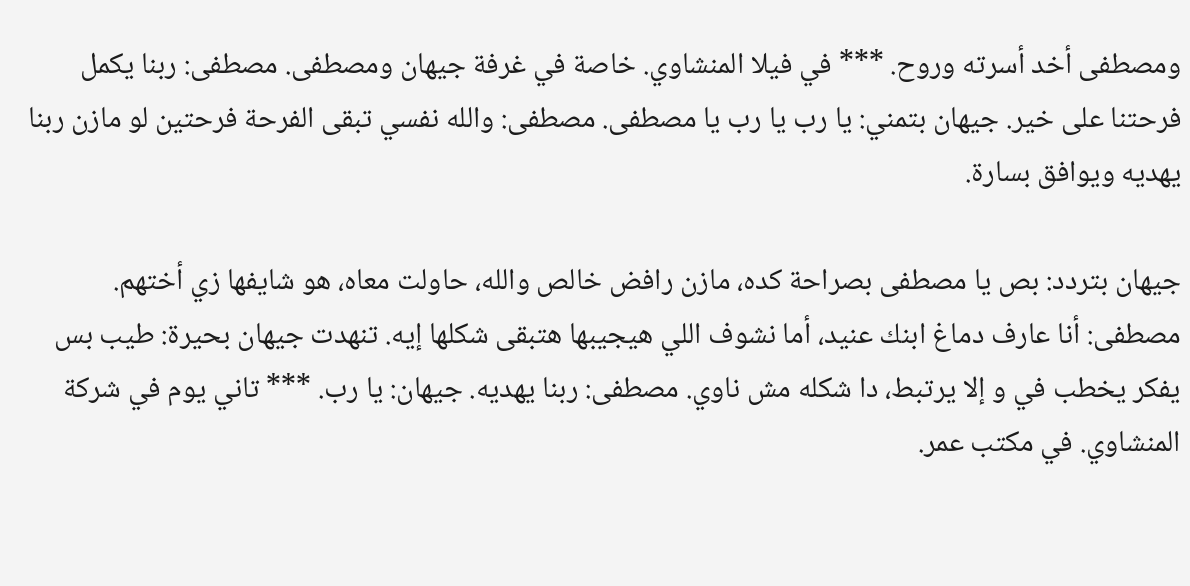ومصطفى أخد أسرته وروح. *** في فيلا المنشاوي. خاصة في غرفة جيهان ومصطفى. مصطفى: ربنا يكمل فرحتنا على خير. جيهان بتمني: يا رب يا رب يا مصطفى. مصطفى: والله نفسي تبقى الفرحة فرحتين لو مازن ربنا يهديه ويوافق بسارة.

جيهان بتردد: بص يا مصطفى بصراحة كده، مازن رافض خالص والله، حاولت معاه، هو شايفها زي أختهم. مصطفى: أنا عارف دماغ ابنك عنيد، أما نشوف اللي هيجيبها هتبقى شكلها إيه. تنهدت جيهان بحيرة: طيب بس يفكر يخطب في و إلا يرتبط، دا شكله مش ناوي. مصطفى: ربنا يهديه. جيهان: يا رب. *** تاني يوم في شركة المنشاوي. في مكتب عمر.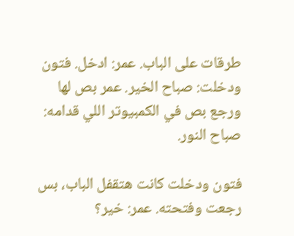طرقات على الباب. عمر: ادخل. فتون ودخلت: صباح الخير. عمر بص لها ورجع بص في الكمبيوتر اللي قدامه: صباح النور.

فتون ودخلت كانت هتقفل الباب، بس رجعت وفتحته. عمر: خير؟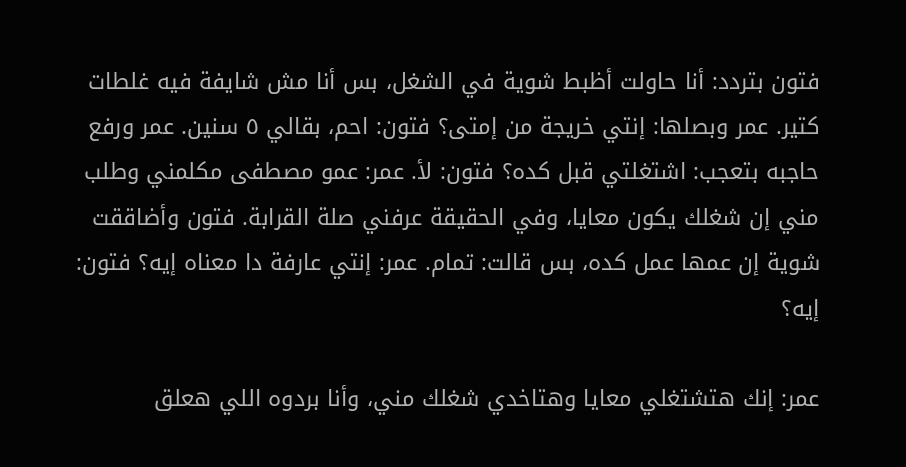فتون بتردد: أنا حاولت أظبط شوية في الشغل، بس أنا مش شايفة فيه غلطات كتير. عمر وبصلها: إنتي خريجة من إمتى؟ فتون: احم، بقالي ٥ سنين. عمر ورفع حاجبه بتعجب: اشتغلتي قبل كده؟ فتون: لأ. عمر: عمو مصطفى مكلمني وطلب مني إن شغلك يكون معايا، وفي الحقيقة عرفني صلة القرابة. فتون وأضاققت شوية إن عمها عمل كده، بس قالت: تمام. عمر: إنتي عارفة دا معناه إيه؟ فتون: إيه؟

عمر: إنك هتشتغلي معايا وهتاخدي شغلك مني، وأنا بردوه اللي هعلق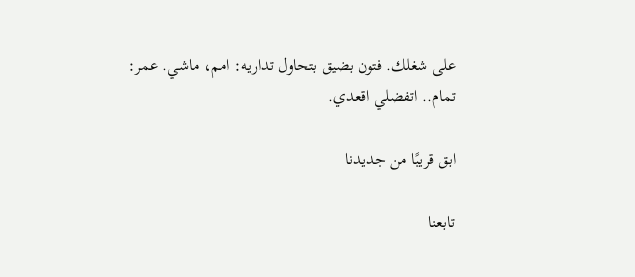على شغلك. فتون بضيق بتحاول تداريه: امم، ماشي. عمر: تمام.. اتفضلي اقعدي.

ابق قريبًا من جديدنا

تابعنا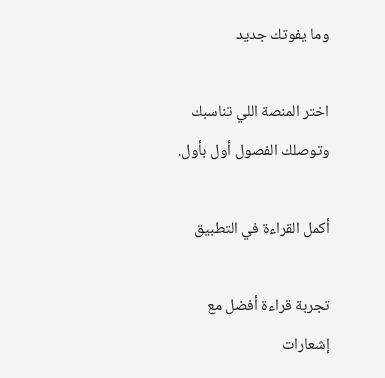وما يفوتك جديد

اختر المنصة اللي تناسبك وتوصلك الفصول أول بأول.

أكمل القراءة في التطبيق

تجربة قراءة أفضل مع إشعارات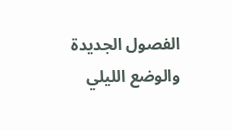الفصول الجديدة والوضع الليلي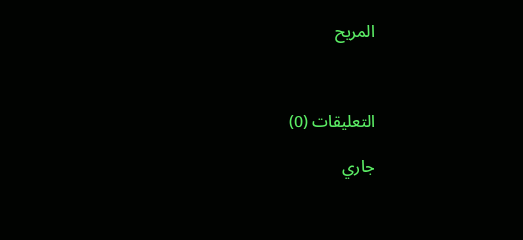المريح



التعليقات (0)

جاري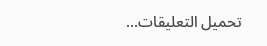تحميل التعليقات...